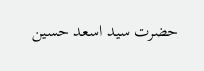حضرت سید اسعد حسین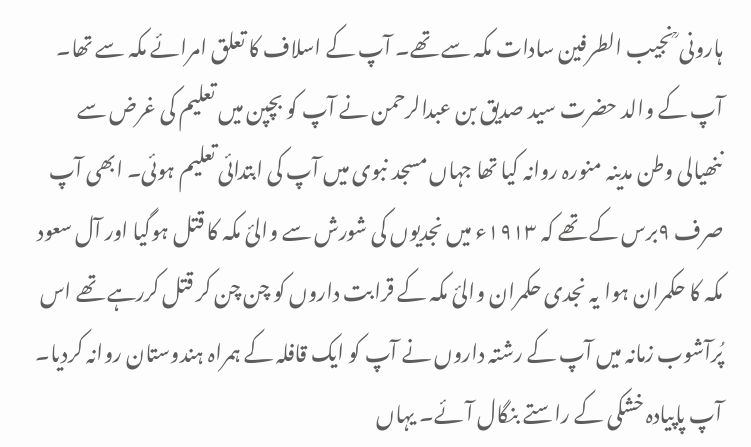ہارونی ؒ نجیب الطرفین سادات مکہ سے تھے۔ آپ کے اسلاف کا تعلق امرائے مکہ سے تھا۔ آپ کے والد حضرت سید صدیق بن عبدالرحمن نے آپ کو بچپن میں تعلیم کی غرض سے ننھیالی وطن مدینہ منورہ روانہ کیا تھا جہاں مسجد نبوی میں آپ کی ابتدائی تعلیم ہوئی۔ ابھی آپ صرف ۹برس کے تھے کہ ۱۹۱۳ء میں نجدیوں کی شورش سے والیٔ مکہ کا قتل ہوگیا اور آل سعود مکہ کا حکمران ہوا یہ نجدی حکمران والیٔ مکہ کے قرابت داروں کو چن چن کر قتل کررہے تھے اس پُرآشوب زمانہ میں آپ کے رشتہ داروں نے آپ کو ایک قافلہ کے ہمراہ ہندوستان روانہ کردیا۔ آپ پاپیادہ خشکی کے راستے بنگال آئے۔ یہاں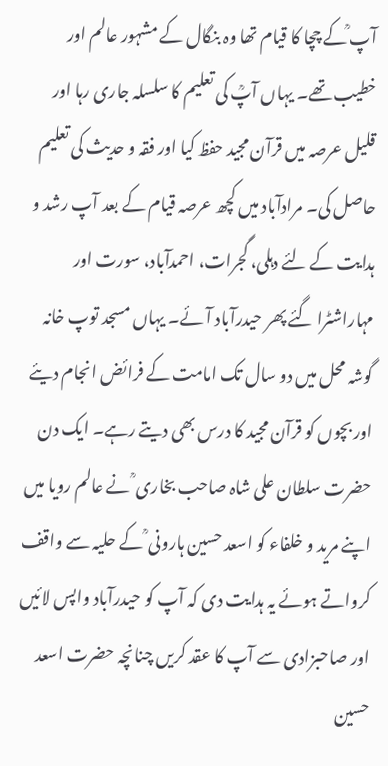آپ ؒکے چچا کا قیام تھا وہ بنگال کے مشہور عالم اور خطیب تھے۔ یہاں آپؒ کی تعلیم کا سلسلہ جاری رہا اور قلیل عرصہ میں قرآن مجید حفظ کیا اور فقہ و حدیث کی تعلیم حاصل کی۔ مرادآباد میں کچھ عرصہ قیام کے بعد آپ رشد و ہدایت کے لئے دہلی، گجرات، احمدآباد، سورت اور مہاراشٹرا گئے پھر حیدرآباد آئے۔ یہاں مسجد توپ خانہ گوشہ محل میں دو سال تک امامت کے فرائض انجام دیئے اور بچوں کو قرآن مجید کا درس بھی دیتے رہے۔ ایک دن حضرت سلطان علی شاہ صاحب بخاری ؒ نے عالم رویا میں اپنے مرید و خلفاء کو اسعد حسین ہارونی ؒ کے حلیہ سے واقف کرواتے ہوئے یہ ہدایت دی کہ آپ کو حیدرآباد واپس لائیں اور صاحبزادی سے آپ کا عقد کریں چنانچہ حضرت اسعد حسین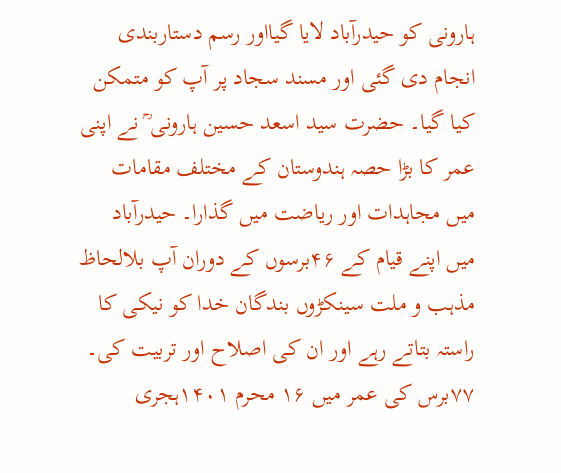ہارونی کو حیدرآباد لایا گیااور رسم دستاربندی انجام دی گئی اور مسند سجاد پر آپ کو متمکن کیا گیا۔ حضرت سید اسعد حسین ہارونی ؒ نے اپنی عمر کا بڑا حصہ ہندوستان کے مختلف مقامات میں مجاہدات اور ریاضت میں گذارا۔ حیدرآباد میں اپنے قیام کے ۴۶برسوں کے دوران آپ بلالحاظ مذہب و ملت سینکڑوں بندگان خدا کو نیکی کا راستہ بتاتے رہے اور ان کی اصلاح اور تربیت کی۔ ۷۷برس کی عمر میں ۱۶ محرم ۱۴۰۱ہجری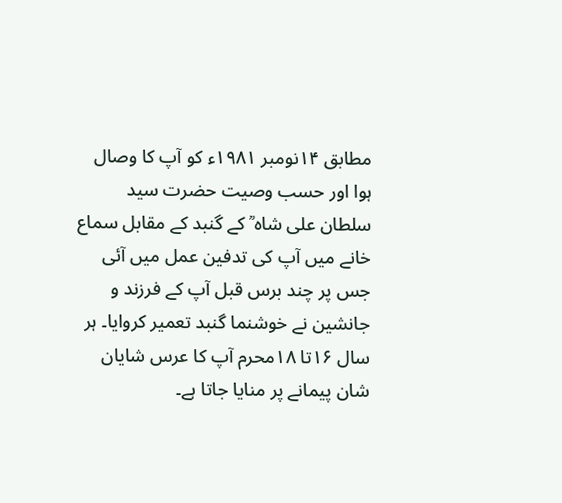مطابق ۱۴نومبر ۱۹۸۱ء کو آپ کا وصال ہوا اور حسب وصیت حضرت سید سلطان علی شاہ ؒ کے گنبد کے مقابل سماع خانے میں آپ کی تدفین عمل میں آئی جس پر چند برس قبل آپ کے فرزند و جانشین نے خوشنما گنبد تعمیر کروایا۔ ہر سال ۱۶تا ۱۸محرم آپ کا عرس شایان شان پیمانے پر منایا جاتا ہے۔